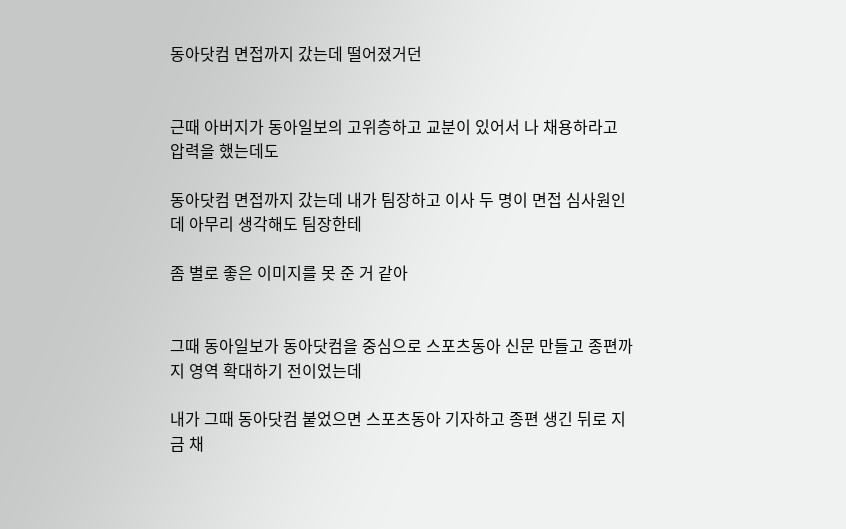동아닷컴 면접까지 갔는데 떨어졌거던


근때 아버지가 동아일보의 고위층하고 교분이 있어서 나 채용하라고 압력을 했는데도

동아닷컴 면접까지 갔는데 내가 팀장하고 이사 두 명이 면접 심사원인데 아무리 생각해도 팀장한테

좀 별로 좋은 이미지를 못 준 거 같아


그때 동아일보가 동아닷컴을 중심으로 스포츠동아 신문 만들고 종편까지 영역 확대하기 전이었는데

내가 그때 동아닷컴 붙었으면 스포츠동아 기자하고 종편 생긴 뒤로 지금 채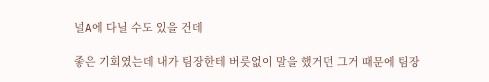널A에 다닐 수도 있을 건데

좋은 기회였는데 내가 팀장한테 버릇없이 말을 했거던 그거 때문에 팀장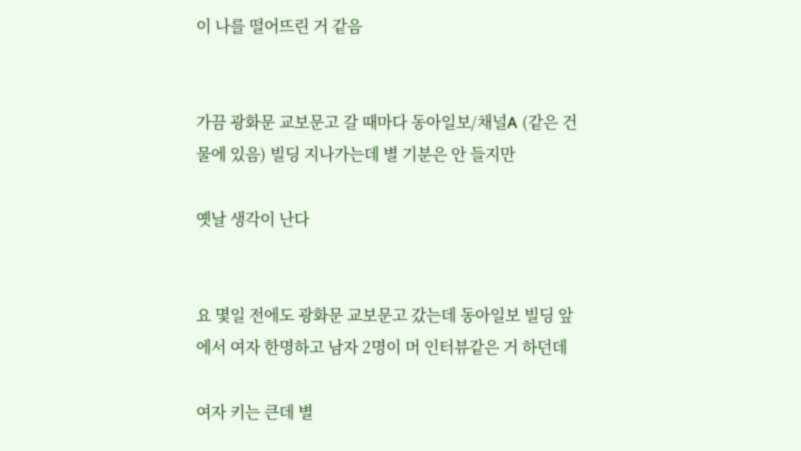이 나를 떨어뜨린 거 같음


가끔 광화문 교보문고 갈 때마다 동아일보/채널A (같은 건물에 있음) 빌딩 지나가는데 별 기분은 안 들지만

옛날 생각이 난다


요 몇일 전에도 광화문 교보문고 갔는데 동아일보 빌딩 앞에서 여자 한명하고 남자 2명이 머 인터뷰같은 거 하던데

여자 키는 큰데 별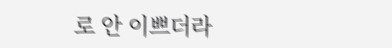로 안 이쁘더라